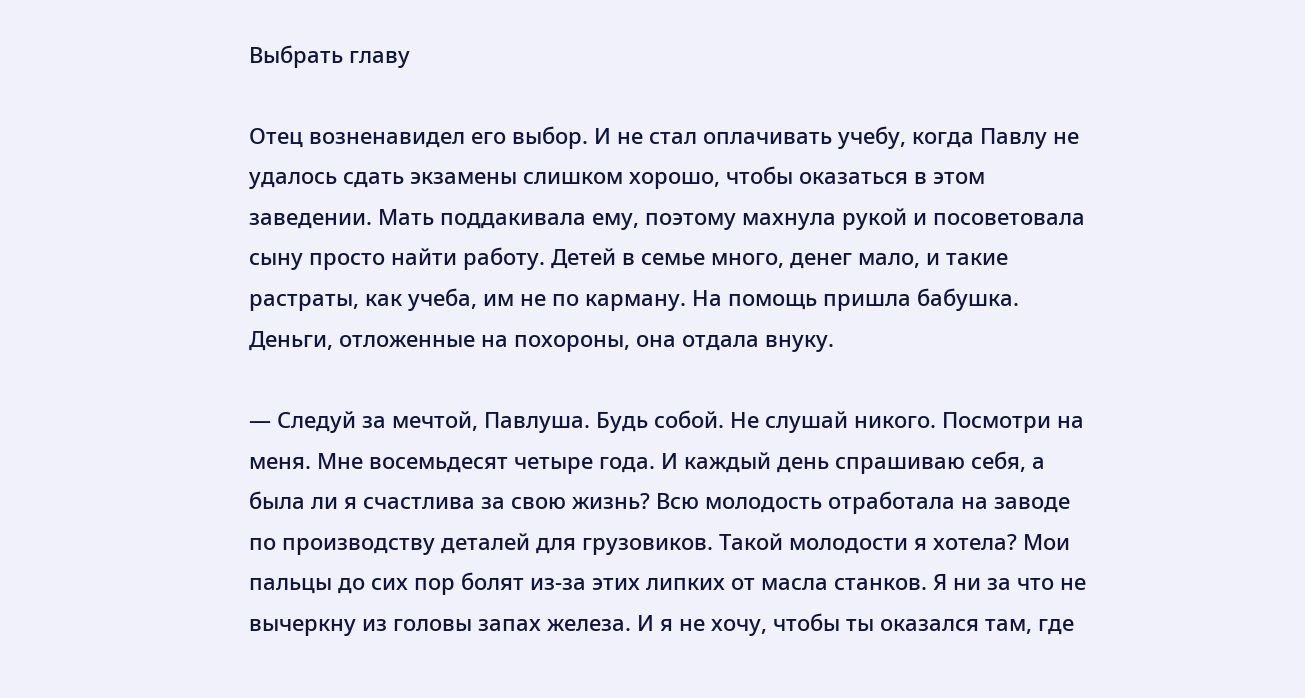Выбрать главу

Отец возненавидел его выбор. И не стал оплачивать учебу, когда Павлу не удалось сдать экзамены слишком хорошо, чтобы оказаться в этом заведении. Мать поддакивала ему, поэтому махнула рукой и посоветовала сыну просто найти работу. Детей в семье много, денег мало, и такие растраты, как учеба, им не по карману. На помощь пришла бабушка. Деньги, отложенные на похороны, она отдала внуку.

— Следуй за мечтой, Павлуша. Будь собой. Не слушай никого. Посмотри на меня. Мне восемьдесят четыре года. И каждый день спрашиваю себя, а была ли я счастлива за свою жизнь? Всю молодость отработала на заводе по производству деталей для грузовиков. Такой молодости я хотела? Мои пальцы до сих пор болят из-за этих липких от масла станков. Я ни за что не вычеркну из головы запах железа. И я не хочу, чтобы ты оказался там, где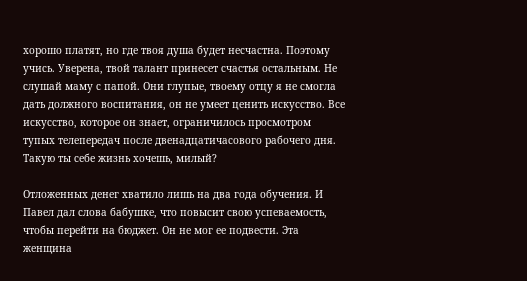хорошо платят, но где твоя душа будет несчастна. Поэтому учись. Уверена, твой талант принесет счастья остальным. Не слушай маму с папой. Они глупые, твоему отцу я не смогла дать должного воспитания, он не умеет ценить искусство. Все искусство, которое он знает, ограничилось просмотром тупых телепередач после двенадцатичасового рабочего дня. Такую ты себе жизнь хочешь, милый?

Отложенных денег хватило лишь на два года обучения. И Павел дал слова бабушке, что повысит свою успеваемость, чтобы перейти на бюджет. Он не мог ее подвести. Эта женщина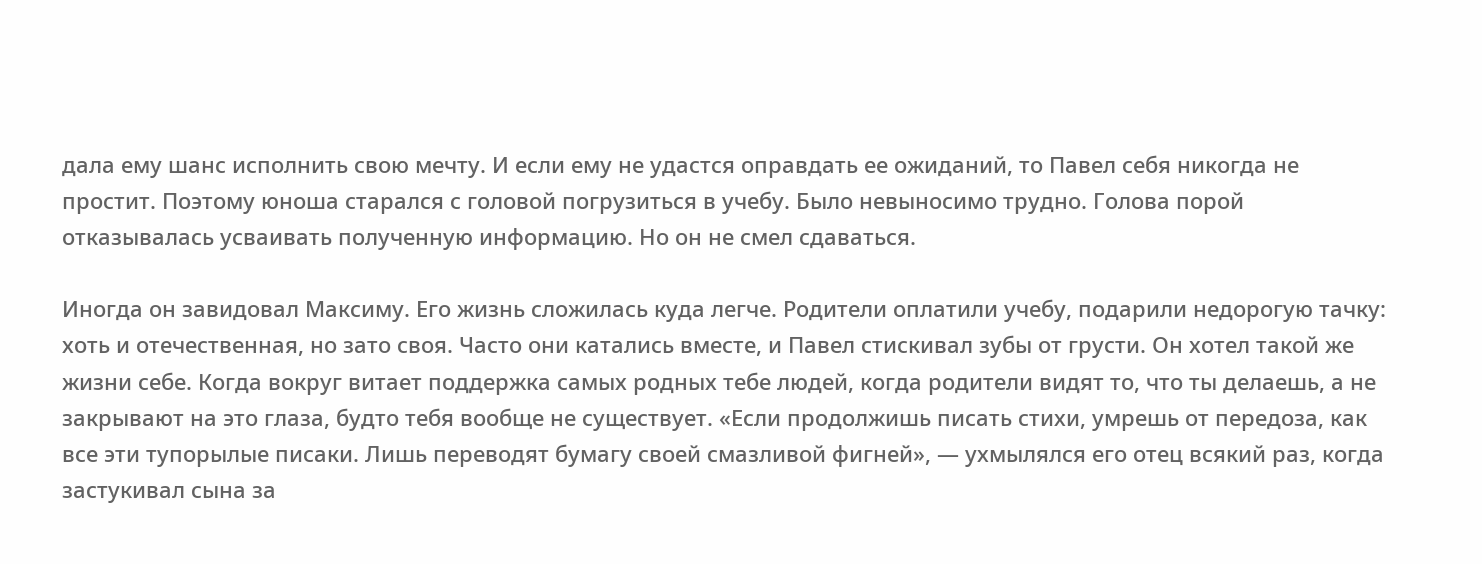дала ему шанс исполнить свою мечту. И если ему не удастся оправдать ее ожиданий, то Павел себя никогда не простит. Поэтому юноша старался с головой погрузиться в учебу. Было невыносимо трудно. Голова порой отказывалась усваивать полученную информацию. Но он не смел сдаваться.

Иногда он завидовал Максиму. Его жизнь сложилась куда легче. Родители оплатили учебу, подарили недорогую тачку: хоть и отечественная, но зато своя. Часто они катались вместе, и Павел стискивал зубы от грусти. Он хотел такой же жизни себе. Когда вокруг витает поддержка самых родных тебе людей, когда родители видят то, что ты делаешь, а не закрывают на это глаза, будто тебя вообще не существует. «Если продолжишь писать стихи, умрешь от передоза, как все эти тупорылые писаки. Лишь переводят бумагу своей смазливой фигней», — ухмылялся его отец всякий раз, когда застукивал сына за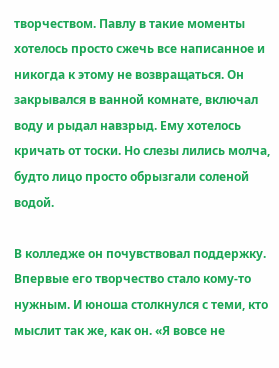творчеством. Павлу в такие моменты хотелось просто сжечь все написанное и никогда к этому не возвращаться. Он закрывался в ванной комнате, включал воду и рыдал навзрыд. Ему хотелось кричать от тоски. Но слезы лились молча, будто лицо просто обрызгали соленой водой.

В колледже он почувствовал поддержку. Впервые его творчество стало кому-то нужным. И юноша столкнулся с теми, кто мыслит так же, как он. «Я вовсе не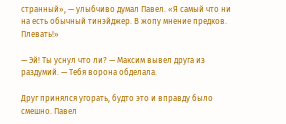странный», — улыбчиво думал Павел. «Я самый что ни на есть обычный тинэйджер. В жопу мнение предков. Плевать!»

— Эй! Ты уснул что ли? — Максим вывел друга из раздумий. — Тебя ворона обделала.

Друг принялся угорать, будто это и вправду было смешно. Павел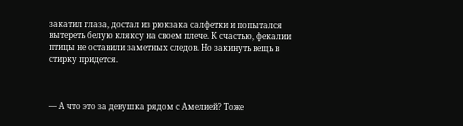закатил глаза, достал из рюкзака салфетки и попытался вытереть белую кляксу на своем плече. К счастью, фекалии птицы не оставили заметных следов. Но закинуть вещь в стирку придется.



— А что это за девушка рядом с Амелией? Тоже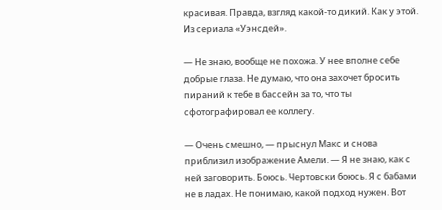красивая. Правда, взгляд какой-то дикий. Как у этой. Из сериала «Уэнсдей».

— Не знаю, вообще не похожа. У нее вполне себе добрые глаза. Не думаю, что она захочет бросить пираний к тебе в бассейн за то, что ты сфотографировал ее коллегу.

— Очень смешно, — прыснул Макс и снова приблизил изображение Амели. — Я не знаю, как с ней заговорить. Боюсь. Чертовски боюсь. Я с бабами не в ладах. Не понимаю, какой подход нужен. Вот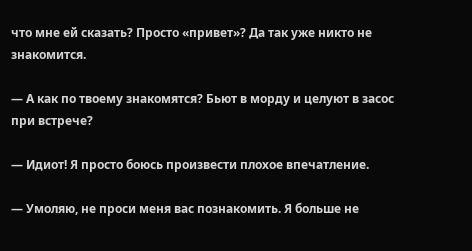что мне ей сказать? Просто «привет»? Да так уже никто не знакомится.

— А как по твоему знакомятся? Бьют в морду и целуют в засос при встрече?

— Идиот! Я просто боюсь произвести плохое впечатление.

— Умоляю, не проси меня вас познакомить. Я больше не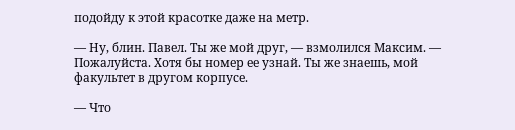подойду к этой красотке даже на метр.

— Ну, блин. Павел. Ты же мой друг, — взмолился Максим. — Пожалуйста. Хотя бы номер ее узнай. Ты же знаешь, мой факультет в другом корпусе.

— Что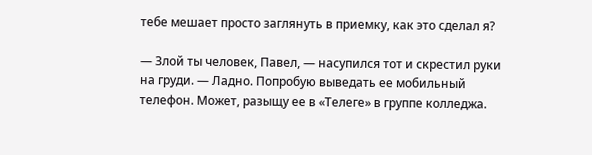тебе мешает просто заглянуть в приемку, как это сделал я?

— Злой ты человек, Павел, — насупился тот и скрестил руки на груди. — Ладно. Попробую выведать ее мобильный телефон. Может, разыщу ее в «Телеге» в группе колледжа.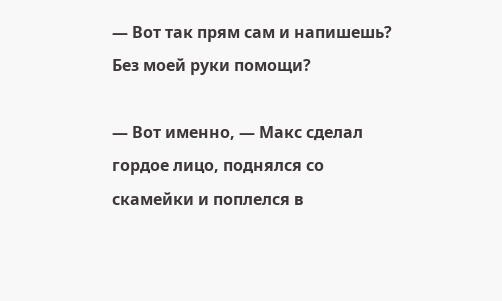— Вот так прям сам и напишешь? Без моей руки помощи?

— Вот именно, — Макс сделал гордое лицо, поднялся со скамейки и поплелся в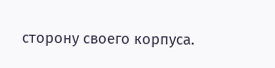сторону своего корпуса.